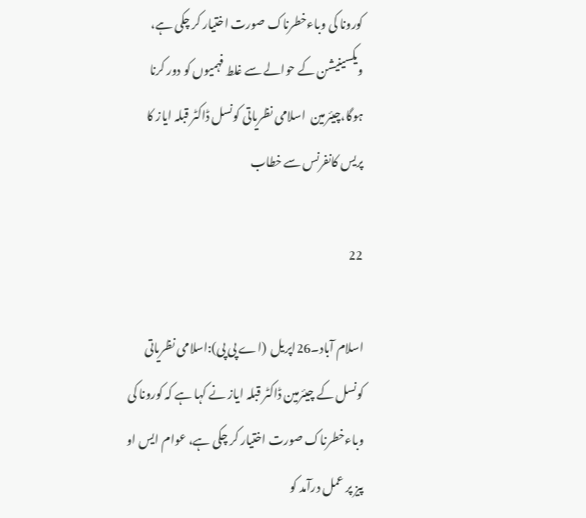کورونا کی وباءخطرناک صورت اختیار کر چکی ہے، ویکسینیشن کے حوالے سے غلط فہمیوں کو دور کرنا ہوگا،چیئرمین  اسلامی نظریاتی کونسل ڈاکٹر قبلہ ایاز کا پریس کانفرنس سے خطاب

22

اسلام آباد۔26اپریل  (اے پی پی):اسلامی نظریاتی کونسل کے چیئرمین ڈاکٹر قبلہ ایاز نے کہا ہے کہ کورونا کی وباءخطرناک صورت اختیار کر چکی ہے، عوام ایس او پیز پر عمل درآمد کو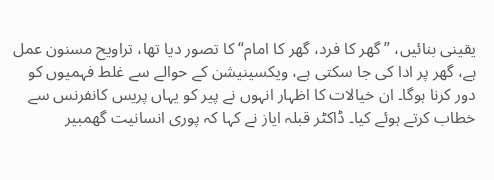یقینی بنائیں، ”گھر کا فرد، گھر کا امام“ کا تصور دیا تھا، تراویح مسنون عمل ہے، گھر پر ادا کی جا سکتی ہے، ویکسینیشن کے حوالے سے غلط فہمیوں کو دور کرنا ہوگا۔ ان خیالات کا اظہار انہوں نے پیر کو یہاں پریس کانفرنس سے خطاب کرتے ہوئے کیا۔ ڈاکٹر قبلہ ایاز نے کہا کہ پوری انسانیت گھمبیر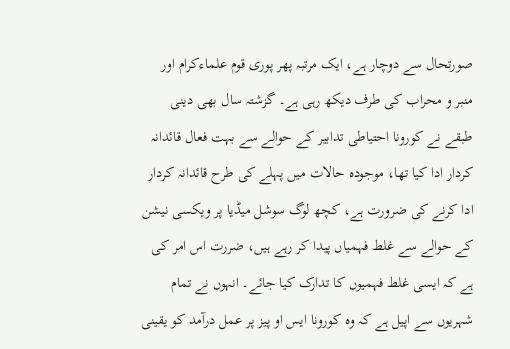صورتحال سے دوچار ہے، ایک مرتبہ پھر پوری قوم علماءکرام اور منبر و محراب کی طرف دیکھ رہی ہے۔ گزشتہ سال بھی دینی طبقے نے کورونا احتیاطی تدابیر کے حوالے سے بہت فعال قائدانہ کردار ادا کیا تھا، موجودہ حالات میں پہلے کی طرح قائدانہ کردار ادا کرنے کی ضرورت ہے، کچھ لوگ سوشل میڈیا پر ویکسی نیشن کے حوالے سے غلط فہمیاں پیدا کر رہے ہیں، ضررت اس امر کی ہے کہ ایسی غلط فہمیوں کا تدارک کیا جائے۔ انہوں نے تمام شہریوں سے اپیل ہے کہ وہ کورونا ایس او پیز پر عمل درآمد کو یقینی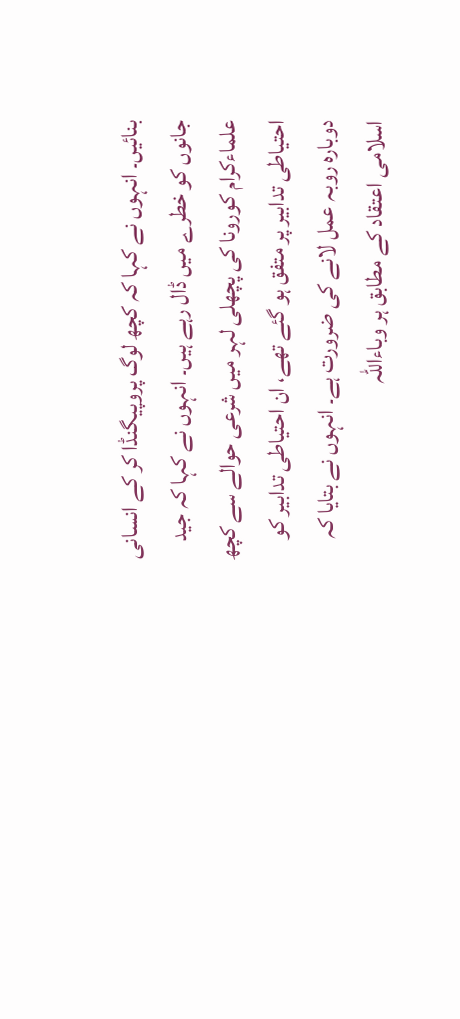بنائیں۔ انہوں نے کہا کہ کچھ لوگ پروپیگنڈا کر کے انسانی جانوں کو خطرے میں ڈال رہے ہیں۔ انہوں نے کہا کہ جید علماءکرام کورونا کی پچھلی لہر میں شرعی حوالے سے کچھ احتیاطی تدابیر پر متفق ہو گئے تھے، ان احتیاطی تدابیر کو دوبارہ روبہ عمل لانے کی ضرورت ہے۔ انہوں نے بتایا کہ اسلامی اعتقاد کے مطابق ہر وباءاللہ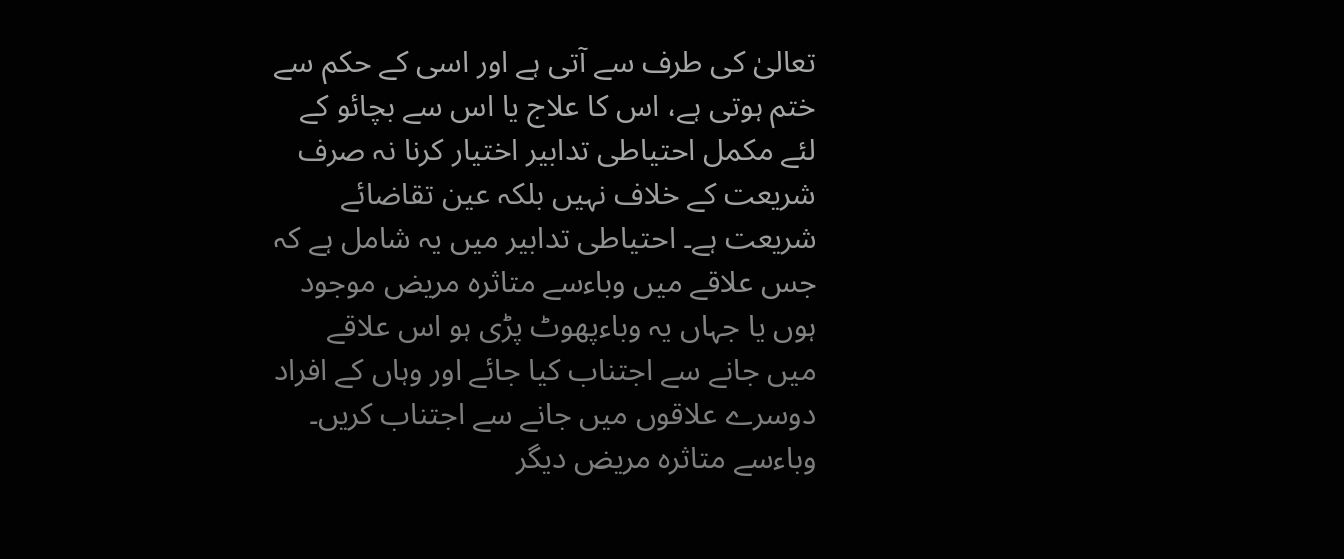تعالیٰ کی طرف سے آتی ہے اور اسی کے حکم سے ختم ہوتی ہے، اس کا علاج یا اس سے بچائو کے لئے مکمل احتیاطی تدابیر اختیار کرنا نہ صرف شریعت کے خلاف نہیں بلکہ عین تقاضائے شریعت ہے۔ احتیاطی تدابیر میں یہ شامل ہے کہ جس علاقے میں وباءسے متاثرہ مریض موجود ہوں یا جہاں یہ وباءپھوٹ پڑی ہو اس علاقے میں جانے سے اجتناب کیا جائے اور وہاں کے افراد دوسرے علاقوں میں جانے سے اجتناب کریں۔ وباءسے متاثرہ مریض دیگر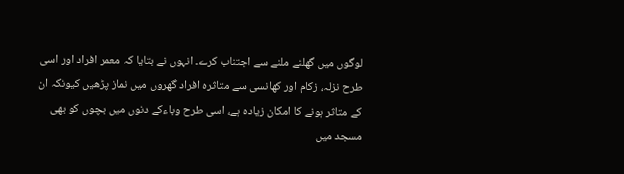لوگوں میں گھلنے ملنے سے اجتناب کرے۔ انہوں نے بتایا کہ معمر افراد اور اسی طرح نزلہ، زکام اور کھانسی سے متاثرہ افراد گھروں میں نماز پڑھیں کیونکہ ان کے متاثر ہونے کا امکان زیادہ ہے، اسی طرح وباءکے دنوں میں بچوں کو بھی مسجد میں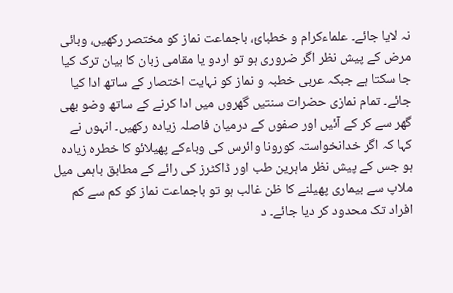نہ لایا جائے۔ علماءکرام و خطبائ، باجماعت نماز کو مختصر رکھیں، وبائی مرض کے پیش نظر اگر ضروری ہو تو اردو یا مقامی زبان کا بیان ترک کیا جا سکتا ہے جبکہ عربی خطبہ و نماز کو نہایت اختصار کے ساتھ ادا کیا جائے۔ تمام نمازی حضرات سنتیں گھروں میں ادا کرنے کے ساتھ وضو بھی گھر سے کر کے آئیں اور صفوں کے درمیان فاصلہ زیادہ رکھیں۔ انہوں نے کہا کہ اگر خدانخواستہ کورونا وائرس کی وباءکے پھیلائو کا خطرہ زیادہ ہو جس کے پیش نظر ماہرین طب اور ڈاکٹرز کی رائے کے مطابق باہمی میل ملاپ سے بیماری پھیلنے کا ظن غالب ہو تو باجماعت نماز کو کم سے کم افراد تک محدود کر دیا جائے۔ د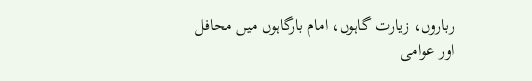رباروں، زیارت گاہوں، امام بارگاہوں میں محافل اور عوامی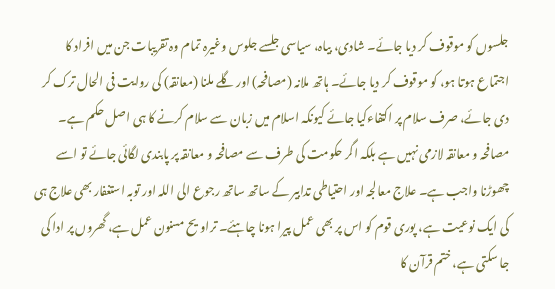جلسوں کو موقوف کر دیا جائے۔ شادی، بیاہ، سیاسی جلسے جلوس وغیرہ تمام وہ تقریبات جن میں افراد کا اجتماع ہوتا ہو، کو موقوف کر دیا جائے۔ ہاتھ ملانہ (مصافحہ) اور گلے ملنا (معانقہ) کی روایت فی الحال ترک کر دی جائے، صرف سلام پر اکتفاءکیا جائے کیونکہ اسلام میں زبان سے سلام کرنے کا ہی اصل حکم ہے۔ مصافحہ و معانقہ لازمی نہیں ہے بلکہ اگر حکومت کی طرف سے مصافحہ و معانقہ پر پابندی لگائی جائے تو اسے چھوڑنا واجب ہے۔ علاج معالجہ اور احتیاطی تدابیر کے ساتھ ساتھ رجوع الی اللہ اور توبہ استغفار بھی علاج ہی کی ایک نوعیت ہے، پوری قوم کو اس پر بھی عمل پیرا ہونا چاہئے۔ تراویح مسنون عمل ہے، گھروں پر ادا کی جا سکتی ہے، ختم قرآن کا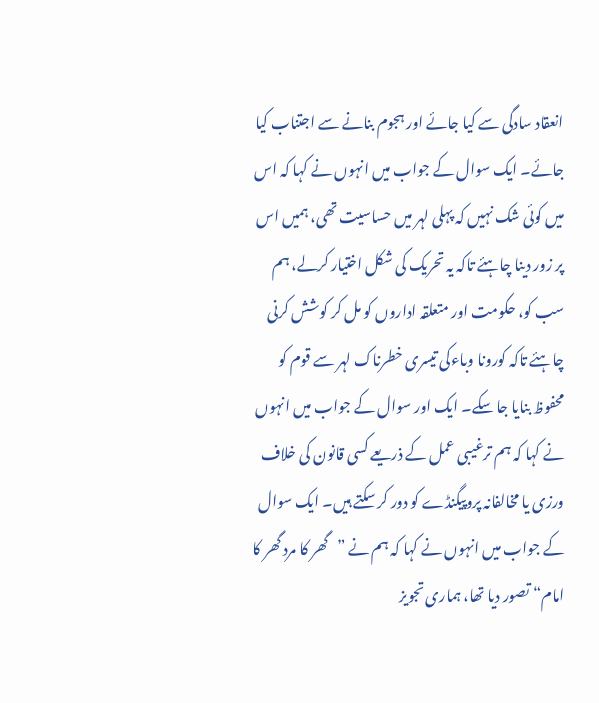انعقاد سادگی سے کیا جائے اور ہجوم بنانے سے اجتناب کیا جائے۔ ایک سوال کے جواب میں انہوں نے کہا کہ اس میں کوئی شک نہیں کہ پہلی لہر میں حساسیت تھی، ہمیں اس پر زور دینا چاہئے تاکہ یہ تحریک کی شکل اختیار کرلے، ہم سب کو، حکومت اور متعلقہ اداروں کو مل کر کوشش کرنی چاہئے تاکہ کورونا وباءکی تیسری خطرناک لہر سے قوم کو محفوظ بنایا جا سکے۔ ایک اور سوال کے جواب میں انہوں نے کہا کہ ہم ترغیبی عمل کے ذریعے کسی قانون کی خلاف ورزی یا مخالفانہ پروپیگنڈے کو دور کر سکتے ہیں۔ ایک سوال کے جواب میں انہوں نے کہا کہ ہم نے ”گھر کا مرد گھر کا امام“ تصور دیا تھا، ہماری تجویز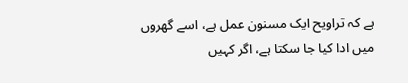ہے کہ تراویح ایک مسنون عمل ہے، اسے گھروں میں ادا کیا جا سکتا ہے، اگر کہیں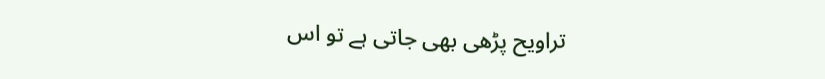تراویح پڑھی بھی جاتی ہے تو اس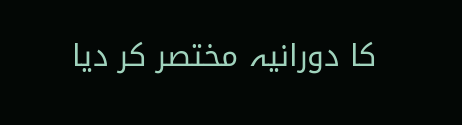کا دورانیہ مختصر کر دیا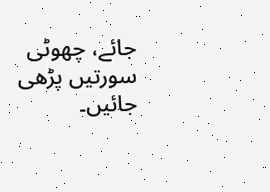جائے، چھوٹی سورتیں پڑھی جائیں۔